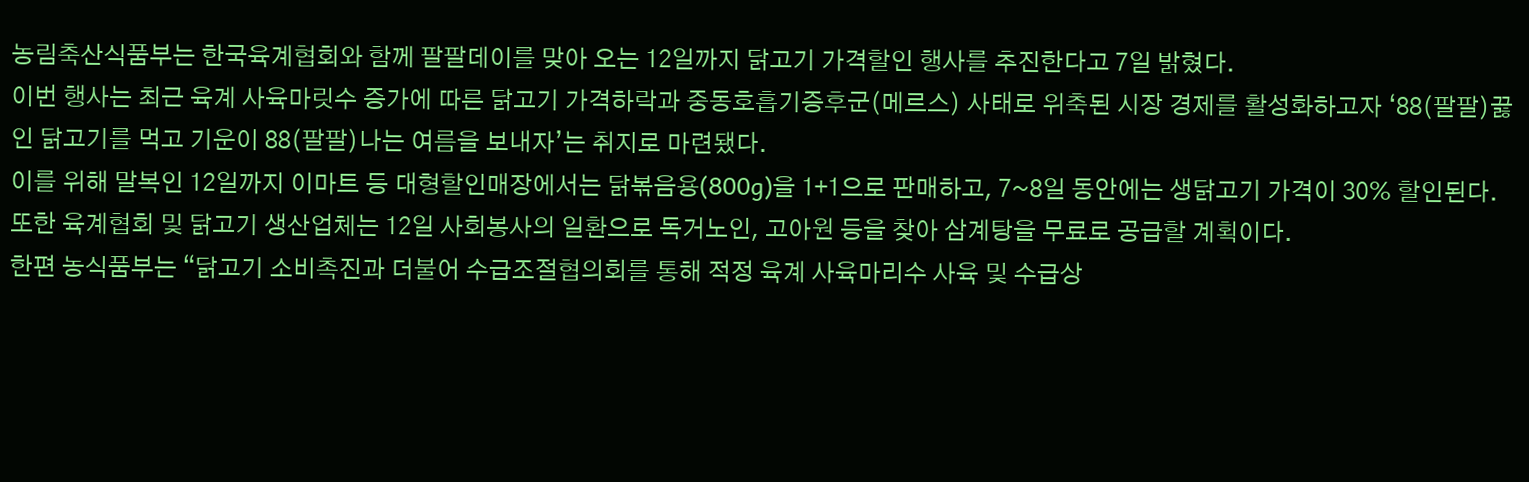농림축산식품부는 한국육계협회와 함께 팔팔데이를 맞아 오는 12일까지 닭고기 가격할인 행사를 추진한다고 7일 밝혔다.
이번 행사는 최근 육계 사육마릿수 증가에 따른 닭고기 가격하락과 중동호흡기증후군(메르스) 사태로 위축된 시장 경제를 활성화하고자 ‘88(팔팔)끓인 닭고기를 먹고 기운이 88(팔팔)나는 여름을 보내자’는 취지로 마련됐다.
이를 위해 말복인 12일까지 이마트 등 대형할인매장에서는 닭볶음용(800g)을 1+1으로 판매하고, 7~8일 동안에는 생닭고기 가격이 30% 할인된다.
또한 육계협회 및 닭고기 생산업체는 12일 사회봉사의 일환으로 독거노인, 고아원 등을 찾아 삼계탕을 무료로 공급할 계획이다.
한편 농식품부는 “닭고기 소비촉진과 더불어 수급조절협의회를 통해 적정 육계 사육마리수 사육 및 수급상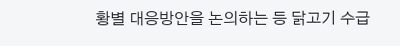황별 대응방안을 논의하는 등 닭고기 수급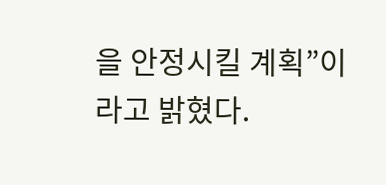을 안정시킬 계획”이라고 밝혔다.